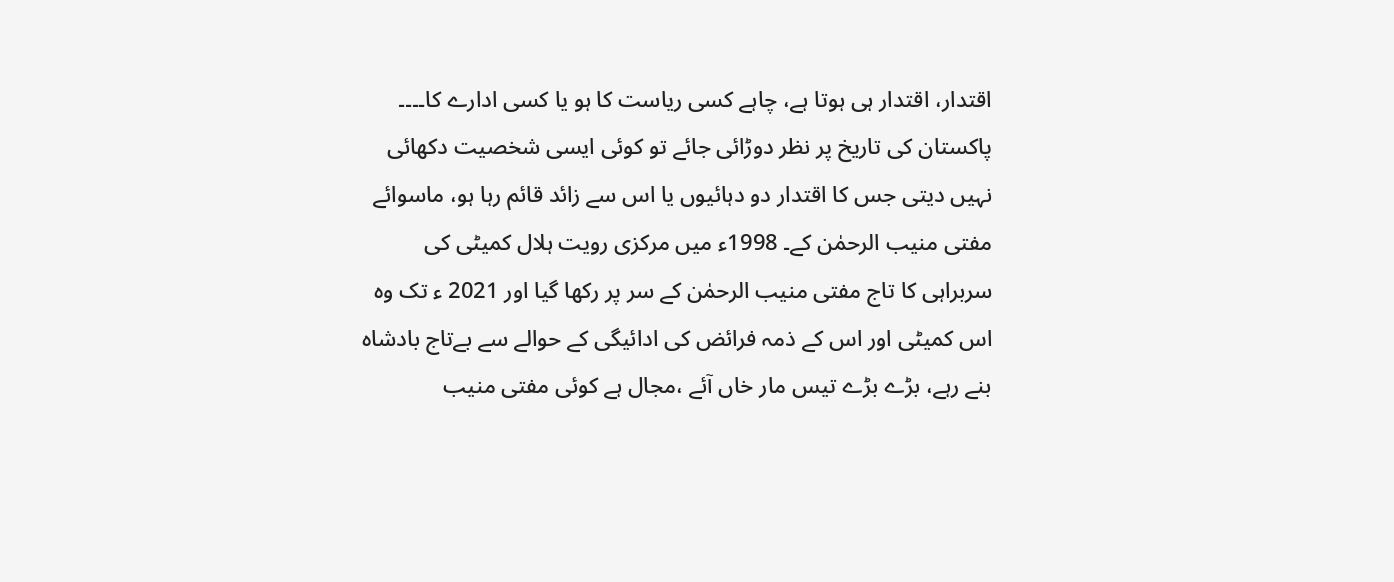اقتدار، اقتدار ہی ہوتا ہے، چاہے کسی ریاست کا ہو یا کسی ادارے کا۔۔۔۔ پاکستان کی تاریخ پر نظر دوڑائی جائے تو کوئی ایسی شخصیت دکھائی نہیں دیتی جس کا اقتدار دو دہائیوں یا اس سے زائد قائم رہا ہو، ماسوائے مفتی منیب الرحمٰن کے۔ 1998ء میں مرکزی رویت ہلال کمیٹی کی سربراہی کا تاج مفتی منیب الرحمٰن کے سر پر رکھا گیا اور 2021 ء تک وہ اس کمیٹی اور اس کے ذمہ فرائض کی ادائیگی کے حوالے سے بےتاج بادشاہ بنے رہے، بڑے بڑے تیس مار خاں آئے ،مجال ہے کوئی مفتی منیب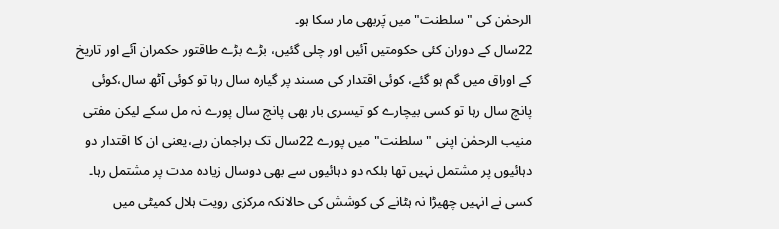الرحمٰن کی "سلطنت" میں پَربھی مار سکا ہو۔
22سال کے دوران کئی حکومتیں آئیں اور چلی گئیں، بڑے بڑے طاقتور حکمران آئے اور تاریخ کے اوراق میں گم ہو گئے، کوئی اقتدار کی مسند پر گیارہ سال رہا تو کوئی آٹھ سال،کوئی پانچ سال رہا تو کسی بیچارے کو تیسری بار بھی پانچ سال پورے نہ مل سکے لیکن مفتی منیب الرحمٰن اپنی "سلطنت"میں پورے 22سال تک براجمان رہے،یعنی ان کا اقتدار دو دہائیوں پر مشتمل نہیں تھا بلکہ دو دہائیوں سے بھی دوسال زیادہ مدت پر مشتمل رہا۔ کسی نے انہیں چھیڑا نہ ہٹانے کی کوشش کی حالانکہ مرکزی رویت ہلال کمیٹی میں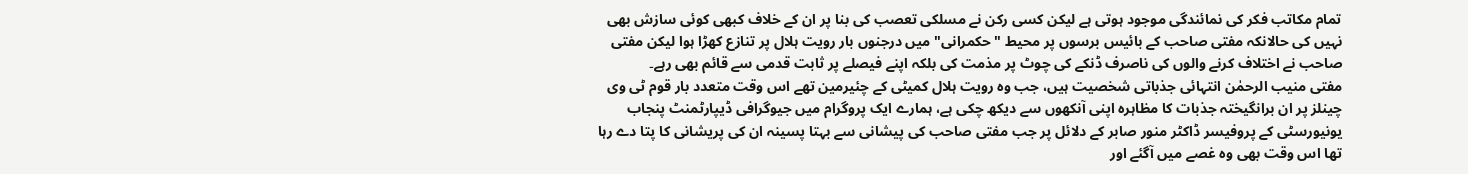تمام مکاتب فکر کی نمائندگی موجود ہوتی ہے لیکن کسی رکن نے مسلکی تعصب کی بنا پر ان کے خلاف کبھی کوئی سازش بھی نہیں کی حالانکہ مفتی صاحب کے بائیس برسوں پر محیط "حکمرانی" میں درجنوں بار رویت ہلال پر تنازع کھڑا ہوا لیکن مفتی صاحب نے اختلاف کرنے والوں کی ناصرف ڈنکے کی چوٹ پر مذمت کی بلکہ اپنے فیصلے پر ثابت قدمی سے قائم بھی رہے۔
مفتی منیب الرحمٰن انتہائی جذباتی شخصیت ہیں، جب وہ رویت ہلال کمیٹی کے چئیرمین تھے اس وقت متعدد بار قوم ٹی وی چینلز پر ان برانگیختہ جذبات کا مظاہرہ اپنی آنکھوں سے دیکھ چکی ہے، ہمارے ایک پروگرام میں جیوگرافی ڈیپارٹمنٹ پنجاب یونیورسٹی کے پروفیسر ڈاکٹر منور صابر کے دلائل پر جب مفتی صاحب کی پیشانی سے بہتا پسینہ ان کی پریشانی کا پتا دے رہا تھا اس وقت بھی وہ غصے میں آگئے اور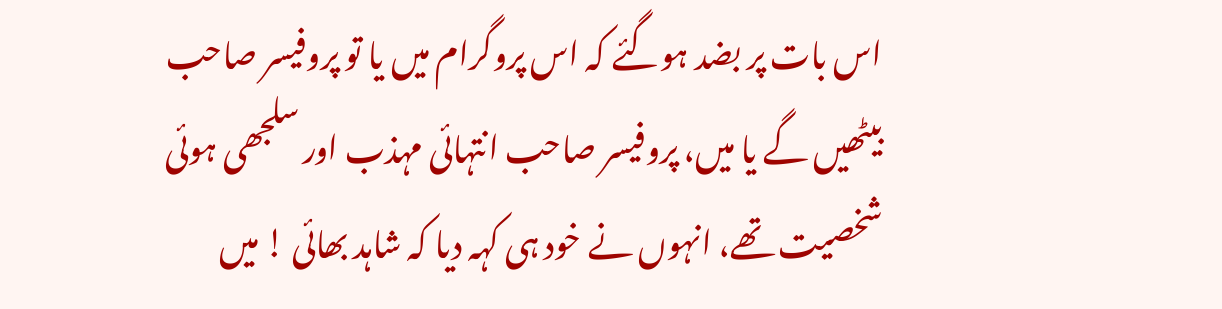اس بات پر بضد ہوگئے کہ اس پروگرام میں یا تو پروفیسر صاحب بیٹھیں گے یا میں، پروفیسر صاحب انتہائی مہذب اور سلجھی ہوئی شخصیت تھے، انہوں نے خود ہی کہہ دیا کہ شاہد بھائی ! میں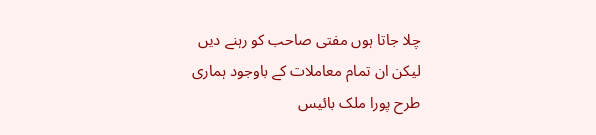چلا جاتا ہوں مفتی صاحب کو رہنے دیں لیکن ان تمام معاملات کے باوجود ہماری طرح پورا ملک بائیس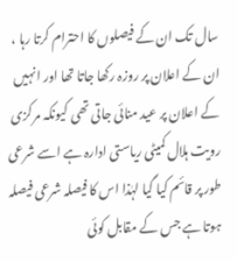سال تک ان کے فیصلوں کا احترام کرتا رہا ، ان کے اعلان پر روزہ رکھا جاتا تھا اور انہیں کے اعلان پر عید منائی جاتی تھی کیونکہ مرکزی رویت ہلال کمیٹی ریاستی ادارہ ہے اسے شرعی طور پر قائم کیا گیا لہٰذا اس کا فیصلہ شرعی فیصلہ ہوتا ہے جس کے مقابل کوئی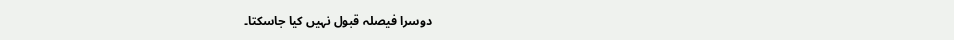دوسرا فیصلہ قبول نہیں کیا جاسکتا۔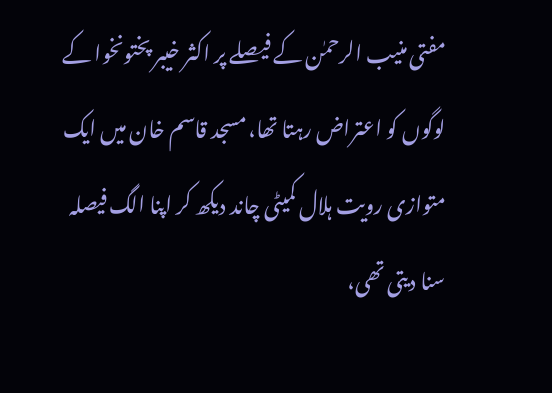مفتی منیب الرحمٰن کے فیصلے پر اکثر خیبر پختونخوا کے لوگوں کو اعتراض رہتا تھا، مسجد قاسم خان میں ایک متوازی رویت ہلال کمیٹی چاند دیکھ کر اپنا الگ فیصلہ سنا دیتی تھی،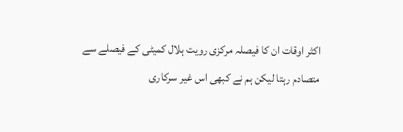اکثر اوقات ان کا فیصلہ مرکزی رویت ہلال کمیٹی کے فیصلے سے متصادم رہتا لیکن ہم نے کبھی اس غیر سرکاری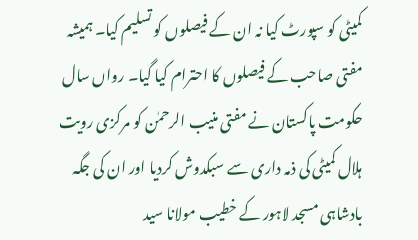کمیٹی کو سپورٹ کیا نہ ان کے فیصلوں کو تسلیم کیا۔ ہمیشہ مفتی صاحب کے فیصلوں کا احترام کیا گیا۔ رواں سال حکومت پاکستان نے مفتی منیب الرحمٰن کو مرکزی رویت ہلال کمیٹی کی ذمہ داری سے سبکدوش کردیا اور ان کی جگہ بادشاہی مسجد لاہور کے خطیب مولانا سید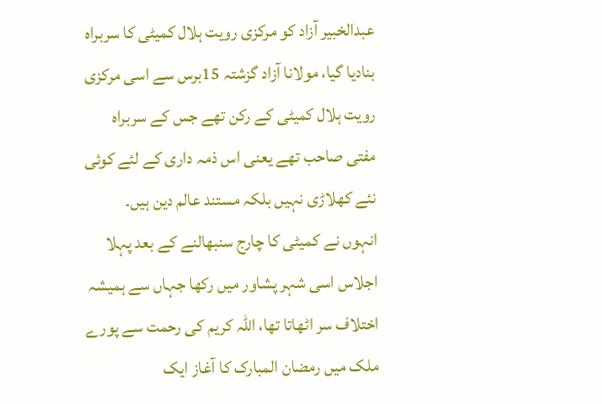عبدالخبیر آزاد کو مرکزی رویت ہلال کمیٹی کا سربراہ بنادیا گیا، مولانا آزاد گزشتہ 15برس سے اسی مرکزی رویت ہلال کمیٹی کے رکن تھے جس کے سربراہ مفتی صاحب تھے یعنی اس ذمہ داری کے لئے کوئی نئے کھلاڑی نہیں بلکہ مستند عالم دین ہیں۔
انہوں نے کمیٹی کا چارج سنبھالنے کے بعد پہلا اجلاس اسی شہر پشاور میں رکھا جہاں سے ہمیشہ اختلاف سر اٹھاتا تھا، اللہ کریم کی رحمت سے پورے ملک میں رمضان المبارک کا آغاز ایک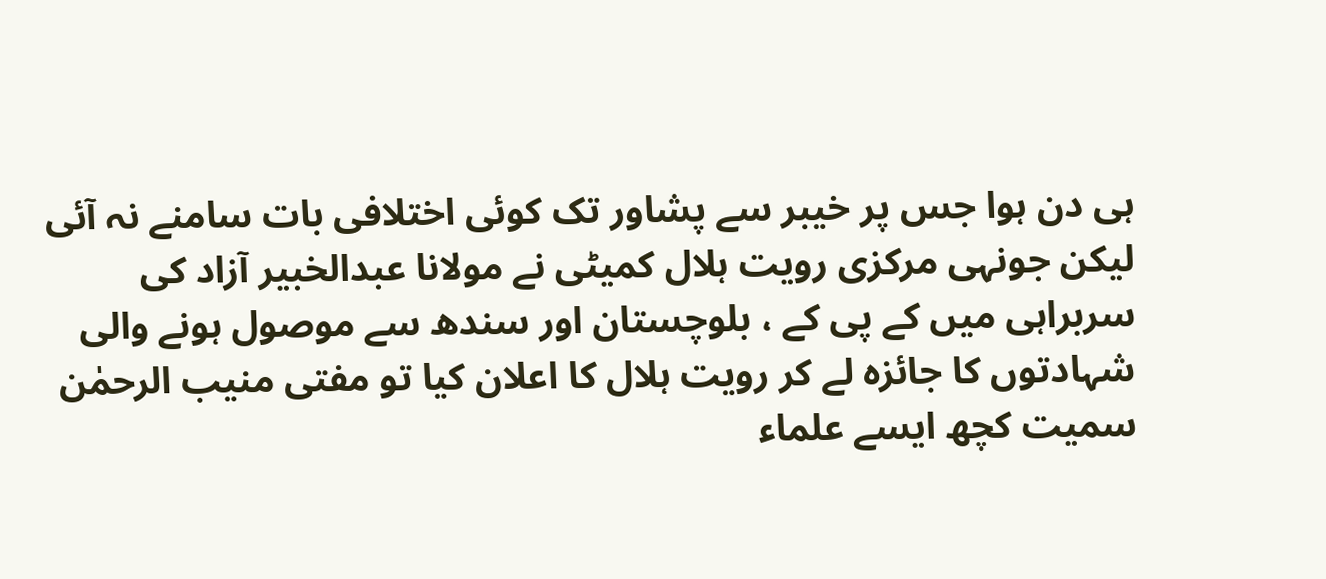ہی دن ہوا جس پر خیبر سے پشاور تک کوئی اختلافی بات سامنے نہ آئی لیکن جونہی مرکزی رویت ہلال کمیٹی نے مولانا عبدالخبیر آزاد کی سربراہی میں کے پی کے ، بلوچستان اور سندھ سے موصول ہونے والی شہادتوں کا جائزہ لے کر رویت ہلال کا اعلان کیا تو مفتی منیب الرحمٰن سمیت کچھ ایسے علماء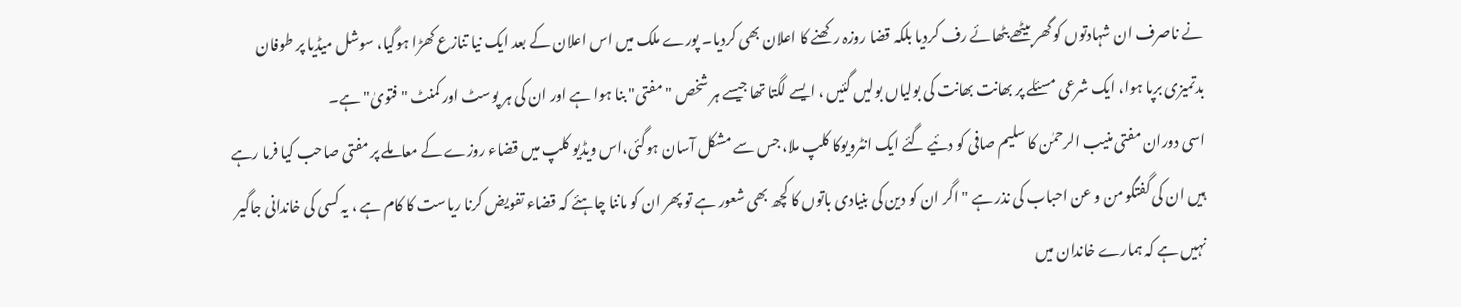نے ناصرف ان شہادتوں کو گھر بیٹھے بٹھائے رف کردیا بلکہ قضا روزہ رکھنے کا اعلان بھی کردیا۔ پورے ملک میں اس اعلان کے بعد ایک نیا تنازع کھڑا ہوگیا، سوشل میڈیا پر طوفان بدتمیزی برپا ہوا، ایک شرعی مسئلے پر بھانت بھانت کی بولیاں بولیں گئیں ، ایسے لگتا تھا جیسے ہر شخص "مفتی" بنا ہوا ہے اور ان کی ہر پوسٹ اور کمنٹ "فتویٰ"ہے۔
اسی دوران مفتی منیب الرحمٰن کا سلیم صافی کو دئیے گئے ایک انٹرویوکا کلپ ملا، جس سے مشکل آسان ہوگئی،اس ویڈیو کلپ میں قضاء روزے کے معاملے پر مفتی صاحب کیا فرما رہے ہیں ان کی گفتگو من و عن احباب کی نذر ہے " اگر ان کو دین کی بنیادی باتوں کا کچھ بھی شعور ہے تو پھر ان کو ماننا چاہئے کہ قضاء تفویض کرنا ریاست کا کام ہے ، یہ کسی کی خاندانی جاگیر نہیں ہے کہ ہمارے خاندان میں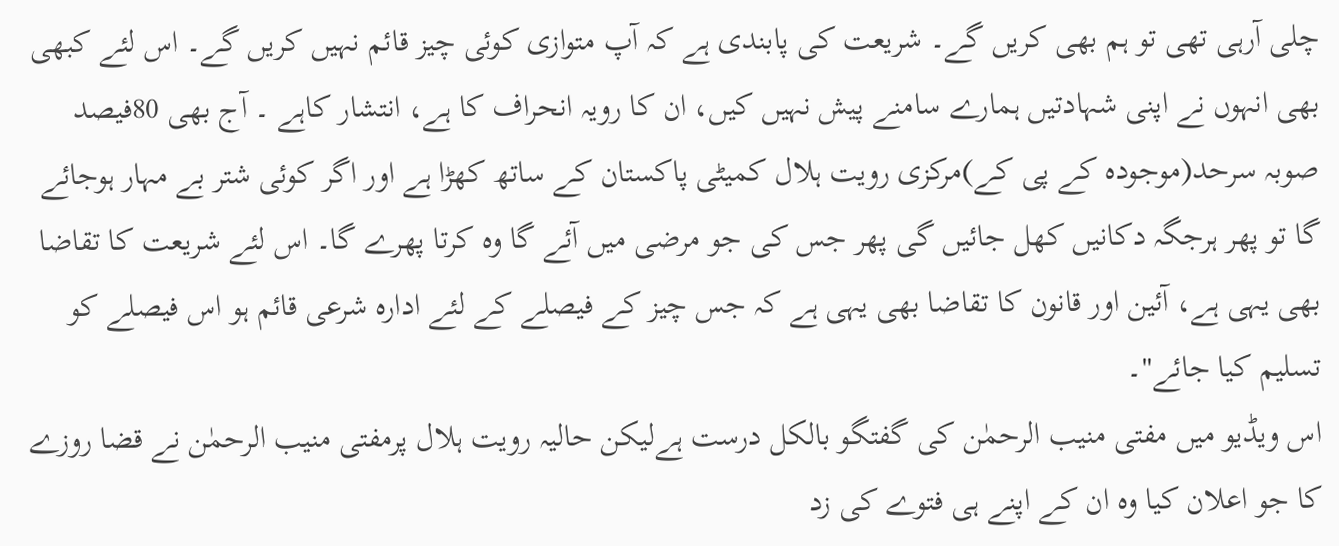چلی آرہی تھی تو ہم بھی کریں گے۔ شریعت کی پابندی ہے کہ آپ متوازی کوئی چیز قائم نہیں کریں گے۔ اس لئے کبھی بھی انہوں نے اپنی شہادتیں ہمارے سامنے پیش نہیں کیں، ان کا رویہ انحراف کا ہے، انتشار کاہے ۔ آج بھی 80فیصد صوبہ سرحد(موجودہ کے پی کے)مرکزی رویت ہلال کمیٹی پاکستان کے ساتھ کھڑا ہے اور اگر کوئی شتر بے مہار ہوجائے گا تو پھر ہرجگہ دکانیں کھل جائیں گی پھر جس کی جو مرضی میں آئے گا وہ کرتا پھرے گا۔ اس لئے شریعت کا تقاضا بھی یہی ہے، آئین اور قانون کا تقاضا بھی یہی ہے کہ جس چیز کے فیصلے کے لئے ادارہ شرعی قائم ہو اس فیصلے کو تسلیم کیا جائے"۔
اس ویڈیو میں مفتی منیب الرحمٰن کی گفتگو بالکل درست ہےلیکن حالیہ رویت ہلال پرمفتی منیب الرحمٰن نے قضا روزے کا جو اعلان کیا وہ ان کے اپنے ہی فتوے کی زد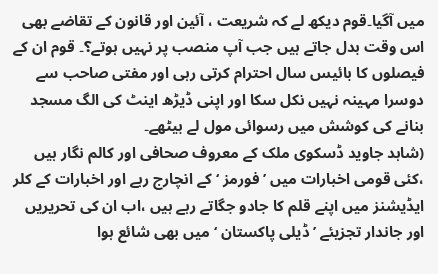میں آگیا۔قوم دیکھ لے کہ شریعت ، آئین اور قانون کے تقاضے بھی اس وقت بدل جاتے ہیں جب آپ منصب پر نہیں ہوتے؟۔ قوم ان کے فیصلوں کا بائیس سال احترام کرتی رہی اور مفتی صاحب سے دوسرا مہینہ نہیں نکل سکا اور اپنی ڈیڑھ اینٹ کی الگ مسجد بنانے کی کوشش میں رسوائی مول لے بیٹھے۔
(شاہد جاوید ڈسکوی ملک کے معروف صحافی اور کالم نگار ہیں ،کئی قومی اخبارات میں ’فورمز ‘کے انچارج رہے اور اخبارات کے کلر ایڈیشنز میں اپنے قلم کا جادو جگاتے رہے ہیں ،اب ان کی تحریریں اور جاندار تجزیئے ’ڈیلی پاکستان ‘ میں بھی شائع ہوا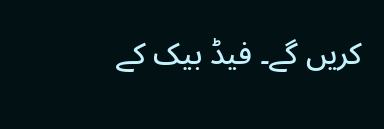کریں گے۔ فیڈ بیک کے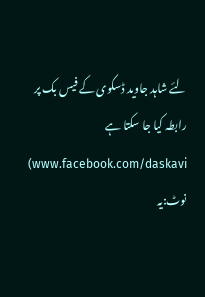لئے شاہد جاوید ڈسکوی کے فیس بک پر رابطہ کیا جا سکتا ہے www.facebook.com/daskavi)
نوٹ:یہ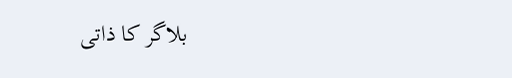بلاگر کا ذاتی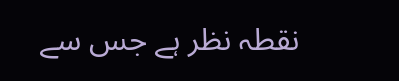نقطہ نظر ہے جس سے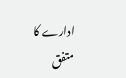ادارے کا متفق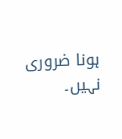ہونا ضروری نہیں۔